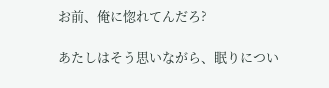お前、俺に惚れてんだろ?

あたしはそう思いながら、眠りについ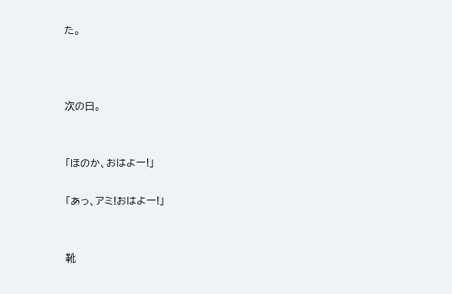た。



次の日。


「ほのか、おはよー!」

「あっ、アミ!おはよー!」


靴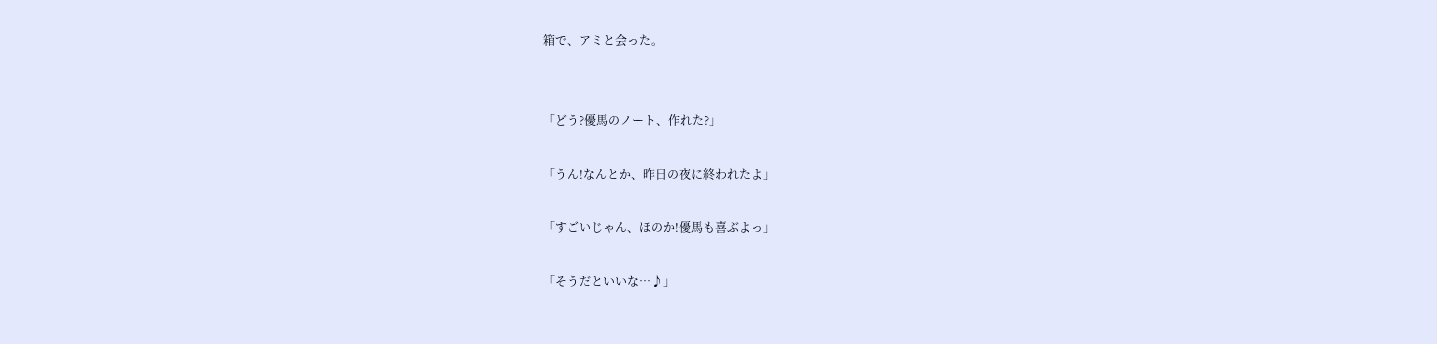箱で、アミと会った。


「どう?優馬のノート、作れた?」

「うん!なんとか、昨日の夜に終われたよ」

「すごいじゃん、ほのか!優馬も喜ぶよっ」

「そうだといいな…♪」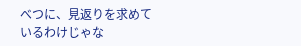べつに、見返りを求めているわけじゃな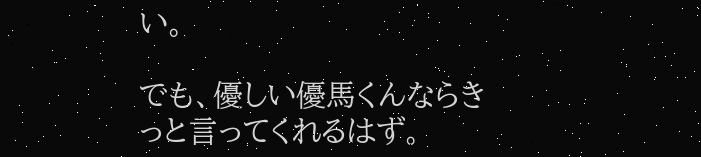い。

でも、優しい優馬くんならきっと言ってくれるはず。